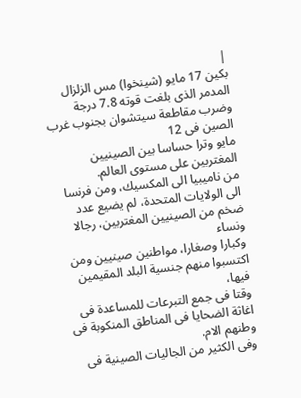|
بكين 17 مايو (شينخوا) مس الزلزال
المدمر الذى بلغت قوته 7.8 درجة وضرب مقاطعة سيتشوان بجنوب غرب الصين فى 12
مايو وترا حساسا بين الصينيين المغتربين على مستوى العالم.
من ناميبيا الى المكسيك، ومن فرنسا
الى الولايات المتحدة، لم يضيع عدد ضخم من الصينيين المغتربين، رجالا ونساء
وكبارا وصغارا، مواطنين صينيين ومن اكتسبوا منهم جنسية البلد المقيمين فيها،
وقتا فى جمع التبرعات للمساعدة فى اغاثة الضحايا فى المناطق المنكوبة فى
وطنهم الام.
وفى الكثير من الجاليات الصينية فى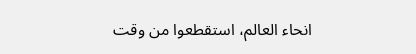انحاء العالم، استقطعوا من وقت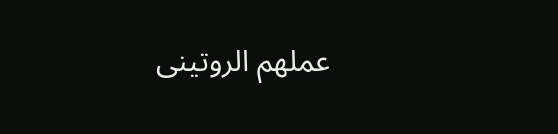عملهم الروتينى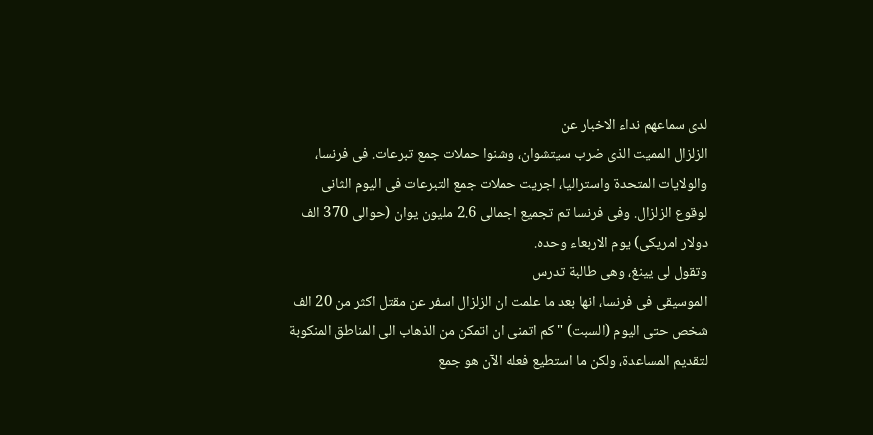لدى سماعهم نداء الاخبار عن
الزلزال المميت الذى ضرب سيتشوان، وشنوا حملات جمع تبرعات. فى فرنسا،
والولايات المتحدة واستراليا، اجريت حملات جمع التبرعات فى اليوم الثانى
لوقوع الزلزال. وفى فرنسا تم تجميع اجمالى 2.6 مليون يوان (حوالى 370 الف
دولار امريكى) يوم الاربعاء وحده.
وتقول لى يينغ، وهى طالبة تدرس
الموسيقى فى فرنسا، انها بعد ما علمت ان الزلزال اسفر عن مقتل اكثر من 20 الف
شخص حتى اليوم (السبت) "كم اتمنى ان اتمكن من الذهاب الى المناطق المنكوبة
لتقديم المساعدة، ولكن ما استطيع فعله الآن هو جمع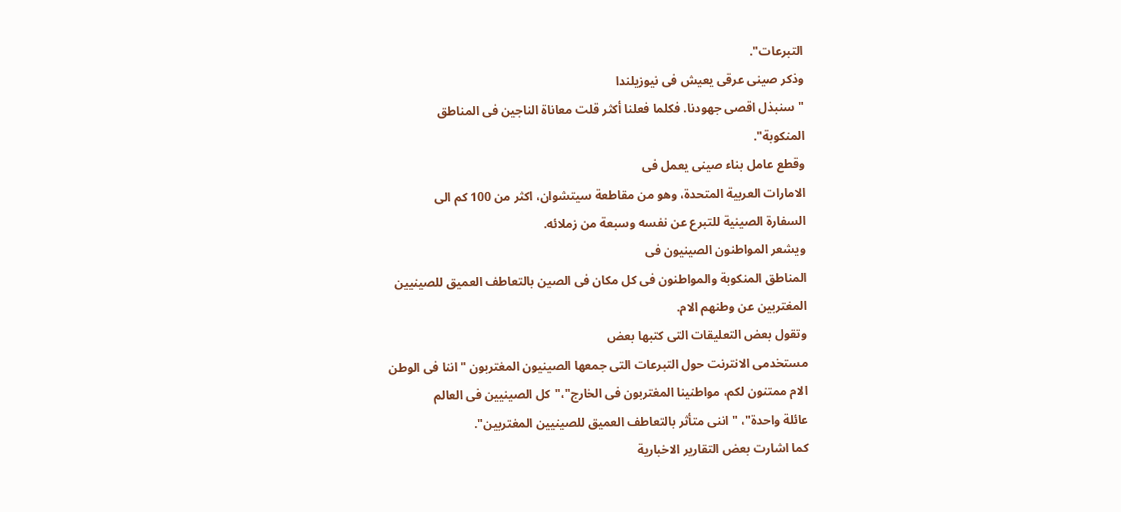التبرعات".
وذكر صينى عرقى يعيش فى نيوزيلندا
"سنبذل اقصى جهودنا. فكلما فعلنا أكثر قلت معاناة الناجين فى المناطق
المنكوبة".
وقطع عامل بناء صينى يعمل فى
الامارات العربية المتحدة، وهو من مقاطعة سيتشوان، اكثر من 100 كم الى
السفارة الصينية للتبرع عن نفسه وسبعة من زملائه.
ويشعر المواطنون الصينيون فى
المناطق المنكوبة والمواطنون فى كل مكان فى الصين بالتعاطف العميق للصينيين
المغتربين عن وطنهم الام.
وتقول بعض التعليقات التى كتبها بعض
مستخدمى الانترنت حول التبرعات التى جمعها الصينيون المغتربون "اننا فى الوطن
الام ممتنون لكم، مواطنينا المغتربون فى الخارج"،"كل الصينيين فى العالم
عائلة واحدة"، "اننى متأثر بالتعاطف العميق للصينيين المغتربين".
كما اشارت بعض التقارير الاخبارية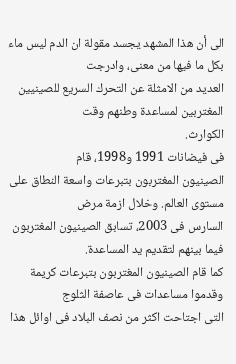الى أن هذا المشهد يجسد مقولة ان الدم ليس ماء بكل ما فيها من معنى، وادرجت
العديد من الامثلة عن التحرك السريع للصينيين المغتربين لمساعدة وطنهم وقت
الكوارث.
فى فيضانات 1991 و1998، قام
الصينيون المغتربون بتبرعات واسعة النطاق على مستوى العالم. وخلال ازمة مرض
السارس فى 2003، تسابق الصينيون المغتربون فيما بينهم لتقديم يد المساعدة.
كما قام الصينيون المغتربون بتبرعات كريمة وقدموا مساعدات فى عاصفة الثلوج
التى اجتاحت اكثر من نصف البلاد فى اوائل هذا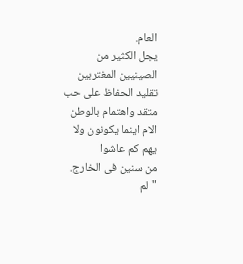العام.
يجل الكثير من الصينيين المغتربين
تقليد الحفاظ على حب متقد واهتمام بالوطن الام اينما يكونون ولا يهم كم عاشوا
من سنين فى الخارج.
"لم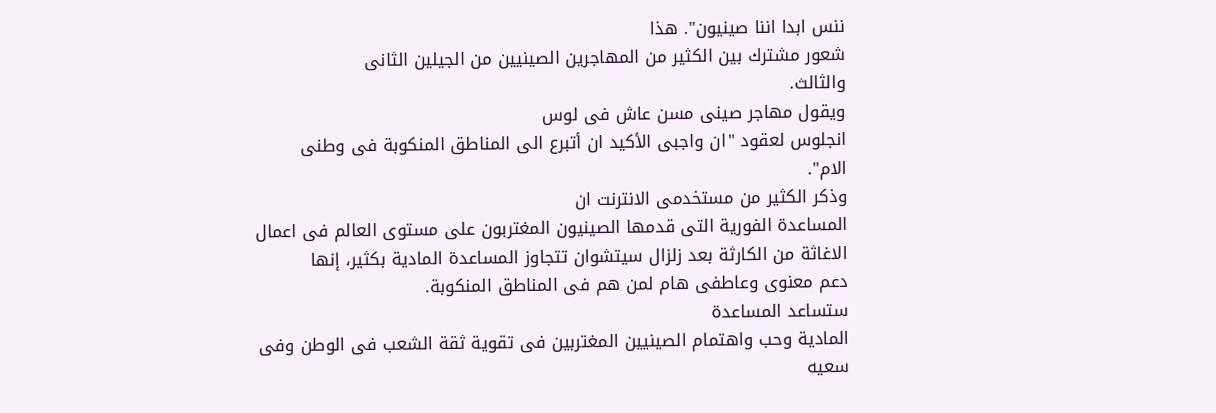ننس ابدا اننا صينيون". هذا
شعور مشترك بين الكثير من المهاجرين الصينيين من الجيلين الثانى
والثالث.
ويقول مهاجر صينى مسن عاش فى لوس
انجلوس لعقود "ان واجبى الأكيد ان أتبرع الى المناطق المنكوبة فى وطنى
الام".
وذكر الكثير من مستخدمى الانترنت ان
المساعدة الفورية التى قدمها الصينيون المغتربون على مستوى العالم فى اعمال
الاغاثة من الكارثة بعد زلزال سيتشوان تتجاوز المساعدة المادية بكثير، إنها
دعم معنوى وعاطفى هام لمن هم فى المناطق المنكوبة.
ستساعد المساعدة
المادية وحب واهتمام الصينيين المغتربين فى تقوية ثقة الشعب فى الوطن وفى
سعيه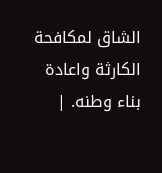الشاق لمكافحة الكارثة واعادة بناء وطنه. |